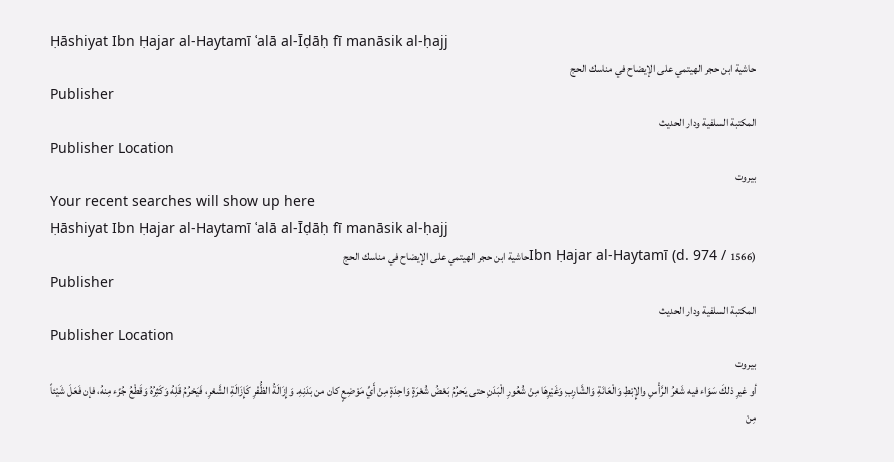Ḥāshiyat Ibn Ḥajar al-Haytamī ʿalā al-Īḍāḥ fī manāsik al-ḥajj
حاشية ابن حجر الهيتمي على الإيضاح في مناسك الحج
Publisher
المكتبة السلفية ودار الحديث
Publisher Location
بيروت
Your recent searches will show up here
Ḥāshiyat Ibn Ḥajar al-Haytamī ʿalā al-Īḍāḥ fī manāsik al-ḥajj
Ibn Ḥajar al-Haytamī (d. 974 / 1566)حاشية ابن حجر الهيتمي على الإيضاح في مناسك الحج
Publisher
المكتبة السلفية ودار الحديث
Publisher Location
بيروت
أو غيرِ ذلكَ سَوَاء فيه شَعْرُ الرَّأْسِ والإِبْطِ وَالْعَانَةِ وَالشَّارِبِ وَغَيْرِهَا مِنْ شُعُورِ الْبَدَنِ حتى يَحرُمُ بَعْضُ شُعْرَةٍ وَاحِدَةٍ مِنْ أَيِّ مَوْضِعٍ كان من بَدَنِهِ. وَإِزَالَةُ الظُّفْرِ كَإِزَالَةِ الشَّعْرِ، فَيَحْرُمُ قَلِهُ وَكَثِرُهُ وَقَطْعُ جُزْء مِنهُ، فإن فَعَلَ شَيْئاً مِنْ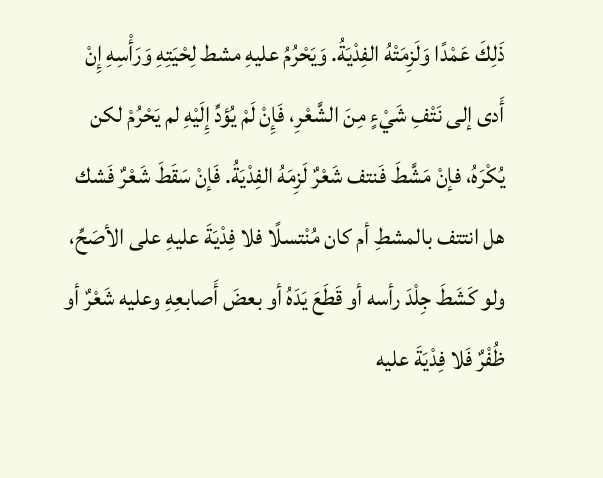ذَلِكَ عَمْدًا وَلَزِمَتْهُ الفِدْيَةُ. وَيَحْرُمُ عليهِ مشط لِحْيَتِهِ وَرَأْسِهِ إِنْ أَدى إلى نَتْفِ شَيْءٍ مِنَ الشَّعْرِ، فَإِنْ لَمْ يُؤدِّ إِلَيْهِ لم يَحْرُمْ لكن يُكْرَهُ، فإنْ مَشَّطَ فَنتف شَعْرٌ لَزِمَهُ الفِدْيَةُ. فَإنْ سَقَطَ شَعْرٌ فَشك هل انتتف بالمشطِ أم كان مُنْتسلًا فلا فِدْيَةَ عليهِ على الأصَحِّ، ولو كَشَطَ جِلْدَ رأسه أو قَطَعَ يَدَهُ أو بعضَ أَصابعِهِ وعليه شَعْرٌ أو ظُفْرٌ فَلا فِدْيَةَ عليه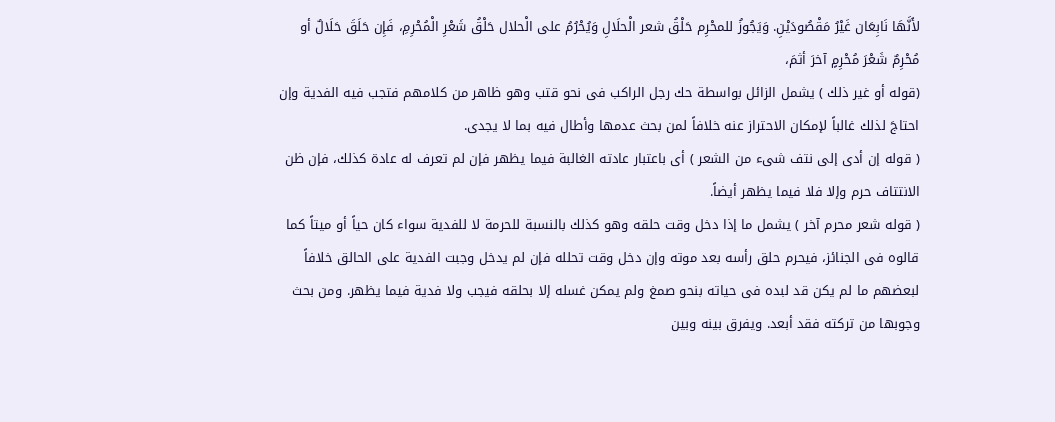لأَنَّهَا نَابِعَان غَيْرُ مَقْصُودَيْنِ. وَيَجُوزُ للمحْرِم حَلْقُ شعر الْحلَالِ وَيُحْرُمُ على الْحلال حَلْقُ شَعْرِ الْمُحْرِمِ، فَإِن حَلَقَ حَلَالٌ أو مُحْرِمٌ شَعْرَ مُحْرِمٍ آخرَ أثمَ،
(قوله أو غير ذلك ) يشمل الزائل بواسطة حك رجل الراكب فى نحو قتب وهو ظاهر من كلامهم فتجب فيه الفدية وإن احتاجَ لذلك غالباً لإمكان الاحتراز عنه خلافاً لمن بحث عدمها وأطال فيه بما لا يجدى.
( قوله إن أدى إلى نتف شىء من الشعر ) أى باعتبار عادته الغالبة فيما يظهر فإن لم تعرف له عادة كذلك، فإن ظن الانتتاف حرم وإلا فلا فيما يظهر أيضاً.
( قوله شعر محرم آخر ) يشمل ما إذا دخل وقت حلقه وهو كذلك بالنسبة للحرمة لا للفدية سواء كان حياً أو ميتاً كما قالوه فى الجنائز، فيحرم حلق رأسه بعد موته وإن دخل وقت تحلله فإن لم يدخل وجبت الفدية على الحالق خلافاً لبعضهم ما لم يكن قد لبده فى حياته بنحو صمغ ولم يمكن غسله إلا بحلقه فيجب ولا فدية فيما يظهر. ومن بحث وجوبها من تركته فقد أبعد. ويفرق بينه وبين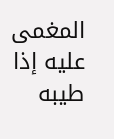المغمى عليه إذا طيبه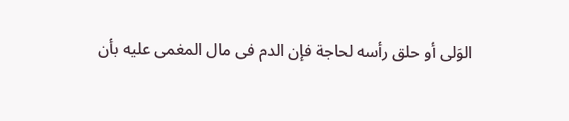الوَلى أو حلق رأسه لحاجة فإن الدم فى مال المغمى عليه بأن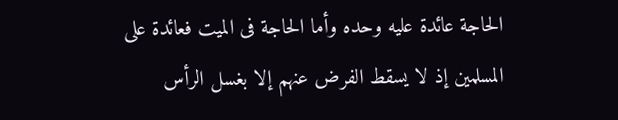الحاجة عائدة عليه وحده وأما الحاجة فى الميت فعائدة على المسلمين إذ لا يسقط الفرض عنهم إلا بغسل الرأس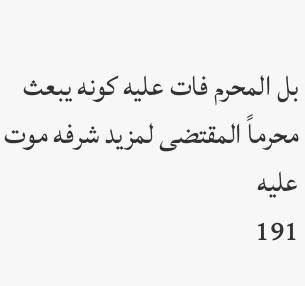بل المحرم فات عليه كونه يبعث محرماً المقتضى لمزيد شرفه موت عليه
191